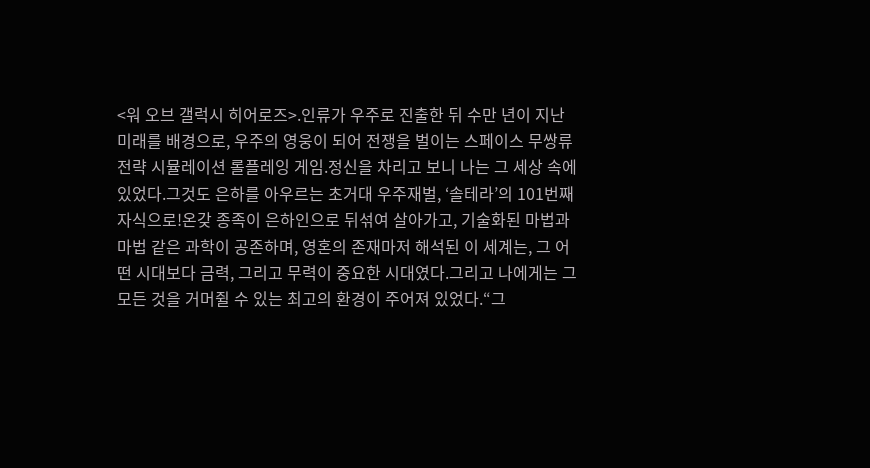<워 오브 갤럭시 히어로즈>.인류가 우주로 진출한 뒤 수만 년이 지난 미래를 배경으로, 우주의 영웅이 되어 전쟁을 벌이는 스페이스 무쌍류 전략 시뮬레이션 롤플레잉 게임.정신을 차리고 보니 나는 그 세상 속에 있었다.그것도 은하를 아우르는 초거대 우주재벌, ‘솔테라’의 101번째 자식으로!온갖 종족이 은하인으로 뒤섞여 살아가고, 기술화된 마법과 마법 같은 과학이 공존하며, 영혼의 존재마저 해석된 이 세계는, 그 어떤 시대보다 금력, 그리고 무력이 중요한 시대였다.그리고 나에게는 그 모든 것을 거머쥘 수 있는 최고의 환경이 주어져 있었다.“그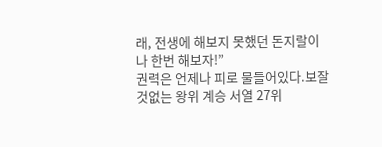래, 전생에 해보지 못했던 돈지랄이나 한번 해보자!”
권력은 언제나 피로 물들어있다.보잘것없는 왕위 계승 서열 27위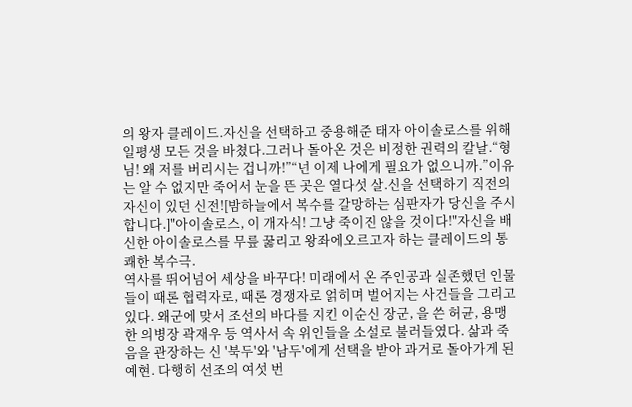의 왕자 클레이드.자신을 선택하고 중용해준 태자 아이솔로스를 위해일평생 모든 것을 바쳤다.그러나 돌아온 것은 비정한 권력의 칼날.“형님! 왜 저를 버리시는 겁니까!”“넌 이제 나에게 필요가 없으니까.”이유는 알 수 없지만 죽어서 눈을 뜬 곳은 열다섯 살.신을 선택하기 직전의 자신이 있던 신전![밤하늘에서 복수를 갈망하는 심판자가 당신을 주시합니다.]"아이솔로스, 이 개자식! 그냥 죽이진 않을 것이다!"자신을 배신한 아이솔로스를 무릎 꿇리고 왕좌에오르고자 하는 클레이드의 통쾌한 복수극.
역사를 뛰어넘어 세상을 바꾸다! 미래에서 온 주인공과 실존했던 인물들이 때론 협력자로, 때론 경쟁자로 얽히며 벌어지는 사건들을 그리고 있다. 왜군에 맞서 조선의 바다를 지킨 이순신 장군, 을 쓴 허균, 용맹한 의병장 곽재우 등 역사서 속 위인들을 소설로 불러들였다. 삶과 죽음을 관장하는 신 '북두'와 '남두'에게 선택을 받아 과거로 돌아가게 된 예현. 다행히 선조의 여섯 번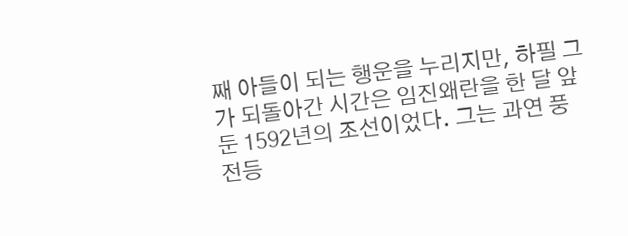째 아들이 되는 행운을 누리지만, 하필 그가 되돌아간 시간은 임진왜란을 한 달 앞둔 1592년의 조선이었다. 그는 과연 풍전등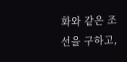화와 같은 조선을 구하고,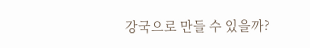강국으로 만들 수 있을까?